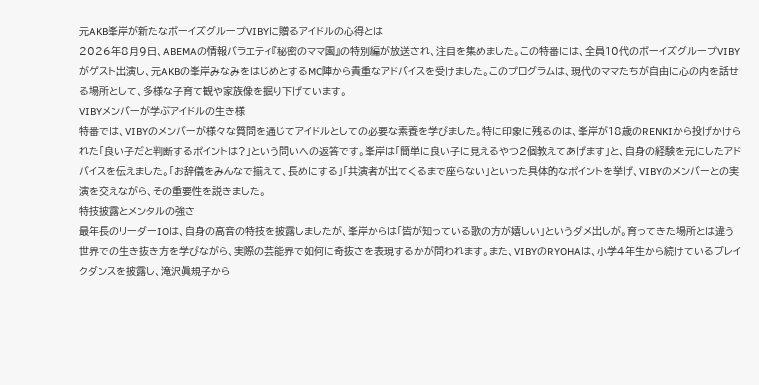元AKB峯岸が新たなボーイズグループVIBYに贈るアイドルの心得とは
2026年8月9日、ABEMAの情報バラエティ『秘密のママ園』の特別編が放送され、注目を集めました。この特番には、全員10代のボーイズグループVIBYがゲスト出演し、元AKBの峯岸みなみをはじめとするMC陣から貴重なアドバイスを受けました。このプログラムは、現代のママたちが自由に心の内を話せる場所として、多様な子育て観や家族像を掘り下げています。
VIBYメンバーが学ぶアイドルの生き様
特番では、VIBYのメンバーが様々な質問を通じてアイドルとしての必要な素養を学びました。特に印象に残るのは、峯岸が18歳のRENKIから投げかけられた「良い子だと判断するポイントは?」という問いへの返答です。峯岸は「簡単に良い子に見えるやつ2個教えてあげます」と、自身の経験を元にしたアドバイスを伝えました。「お辞儀をみんなで揃えて、長めにする」「共演者が出てくるまで座らない」といった具体的なポイントを挙げ、VIBYのメンバーとの実演を交えながら、その重要性を説きました。
特技披露とメンタルの強さ
最年長のリーダーIOは、自身の高音の特技を披露しましたが、峯岸からは「皆が知っている歌の方が嬉しい」というダメ出しが。育ってきた場所とは違う世界での生き抜き方を学びながら、実際の芸能界で如何に奇抜さを表現するかが問われます。また、VIBYのRYOHAは、小学4年生から続けているブレイクダンスを披露し、滝沢眞規子から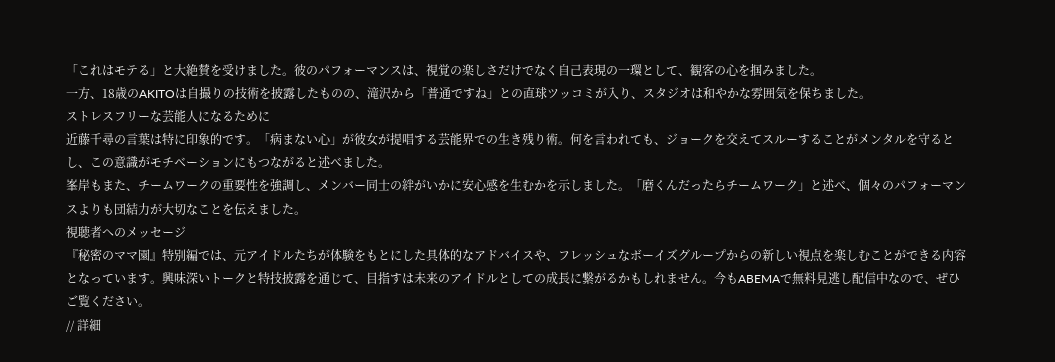「これはモテる」と大絶賛を受けました。彼のパフォーマンスは、視覚の楽しさだけでなく自己表現の一環として、観客の心を掴みました。
一方、18歳のAKITOは自撮りの技術を披露したものの、滝沢から「普通ですね」との直球ツッコミが入り、スタジオは和やかな雰囲気を保ちました。
ストレスフリーな芸能人になるために
近藤千尋の言葉は特に印象的です。「病まない心」が彼女が提唱する芸能界での生き残り術。何を言われても、ジョークを交えてスルーすることがメンタルを守るとし、この意識がモチベーションにもつながると述べました。
峯岸もまた、チームワークの重要性を強調し、メンバー同士の絆がいかに安心感を生むかを示しました。「磨くんだったらチームワーク」と述べ、個々のパフォーマンスよりも団結力が大切なことを伝えました。
視聴者へのメッセージ
『秘密のママ園』特別編では、元アイドルたちが体験をもとにした具体的なアドバイスや、フレッシュなボーイズグループからの新しい視点を楽しむことができる内容となっています。興味深いトークと特技披露を通じて、目指すは未来のアイドルとしての成長に繋がるかもしれません。今もABEMAで無料見逃し配信中なので、ぜひご覧ください。
// 詳細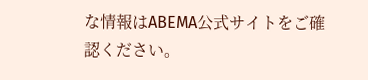な情報はABEMA公式サイトをご確認ください。